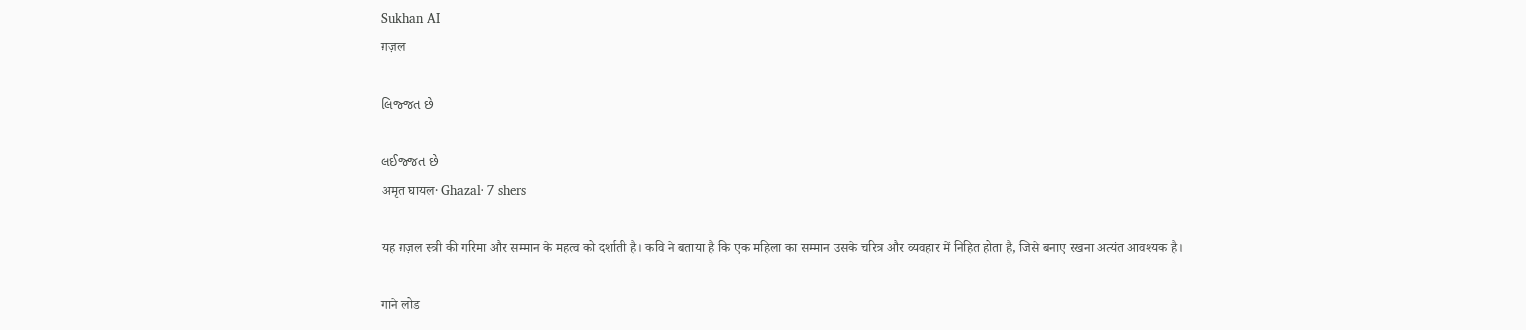Sukhan AI
ग़ज़ल

લિજ્જત છે

લઈજ્જત છે
अमृत घायल· Ghazal· 7 shers

यह ग़ज़ल स्त्री की गरिमा और सम्मान के महत्व को दर्शाती है। कवि ने बताया है कि एक महिला का सम्मान उसके चरित्र और व्यवहार में निहित होता है, जिसे बनाए रखना अत्यंत आवश्यक है।

गाने लोड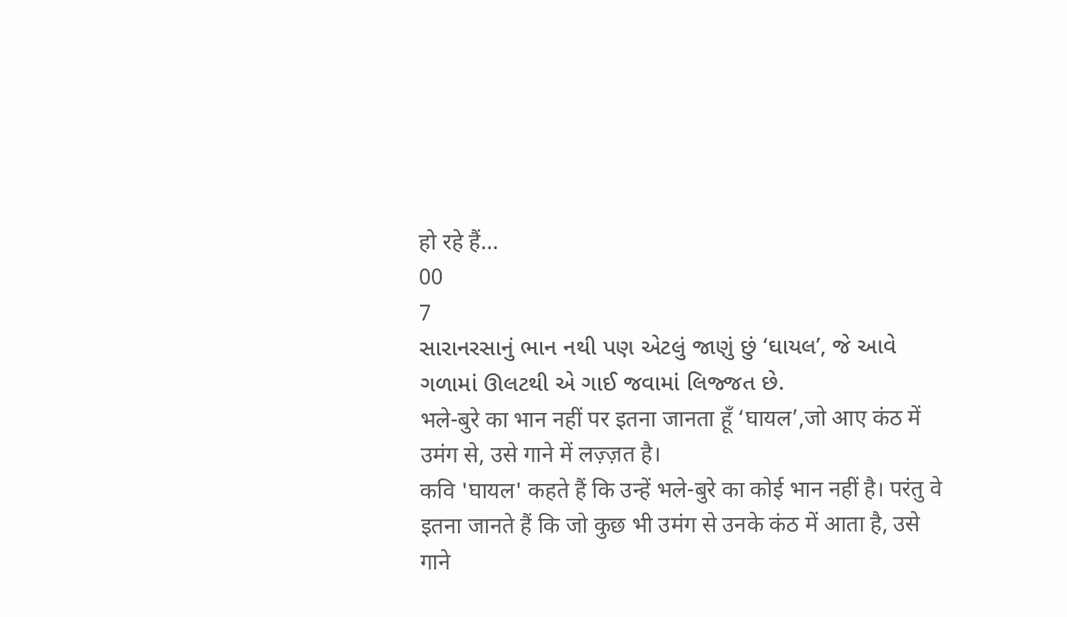हो रहे हैं…
00
7
સારાનરસાનું ભાન નથી પણ એટલું જાણું છું ‘ઘાયલ’, જે આવે ગળામાં ઊલટથી એ ગાઈ જવામાં લિજ્જત છે.
भले-बुरे का भान नहीं पर इतना जानता हूँ ‘घायल’,जो आए कंठ में उमंग से, उसे गाने में लज़्ज़त है।
कवि 'घायल' कहते हैं कि उन्हें भले-बुरे का कोई भान नहीं है। परंतु वे इतना जानते हैं कि जो कुछ भी उमंग से उनके कंठ में आता है, उसे गाने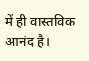में ही वास्तविक आनंद है।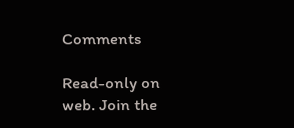Comments

Read-only on web. Join the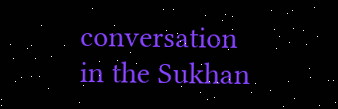conversation in the Sukhan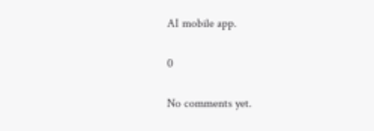AI mobile app.

0

No comments yet.